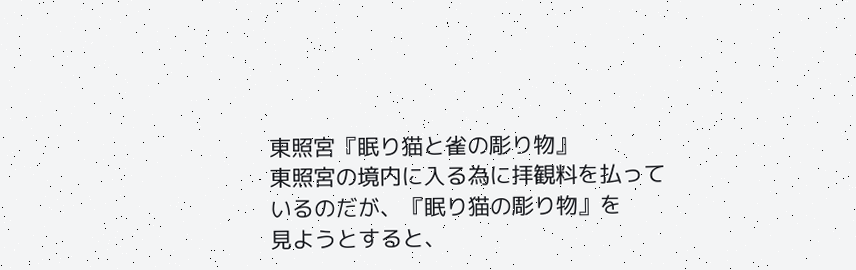東照宮『眠り猫と雀の彫り物』
東照宮の境内に入る為に拝観料を払っているのだが、『眠り猫の彫り物』を
見ようとすると、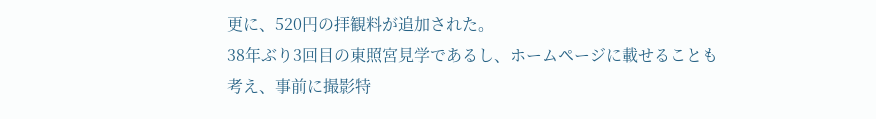更に、520円の拝観料が追加された。
38年ぶり3回目の東照宮見学であるし、ホームページに載せることも
考え、事前に撮影特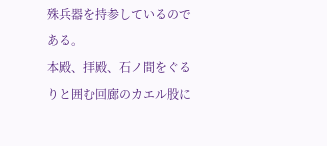殊兵器を持参しているのである。
本殿、拝殿、石ノ間をぐるりと囲む回廊のカエル股に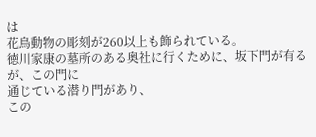は
花鳥動物の彫刻が260以上も飾られている。
徳川家康の墓所のある奥社に行くために、坂下門が有るが、この門に
通じている潜り門があり、
この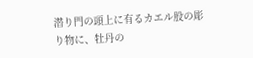潜り門の頭上に有るカエル股の彫り物に、牡丹の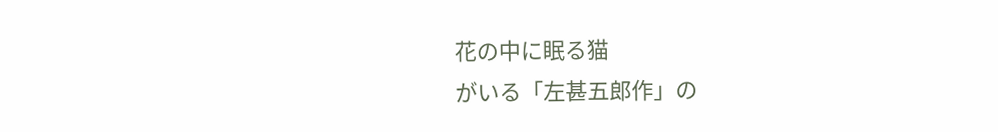花の中に眠る猫
がいる「左甚五郎作」の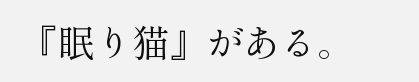『眠り猫』がある。